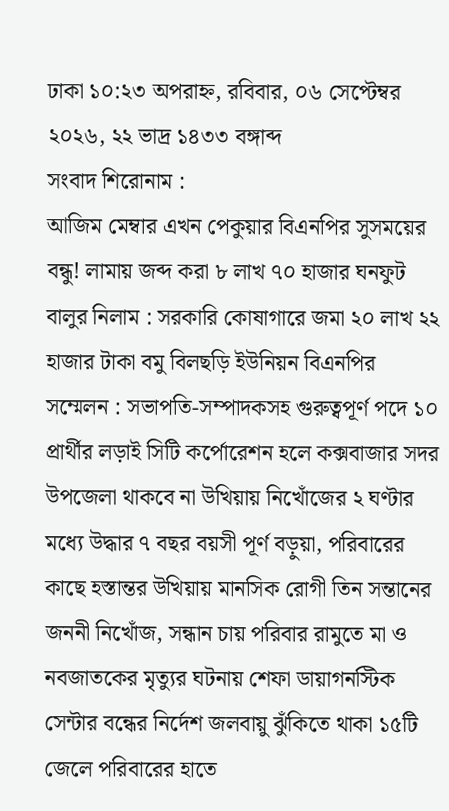ঢাকা ১০:২৩ অপরাহ্ন, রবিবার, ০৬ সেপ্টেম্বর ২০২৬, ২২ ভাদ্র ১৪৩৩ বঙ্গাব্দ
সংবাদ শিরোনাম :
আজিম মেম্বার এখন পেকুয়ার বিএনপির সুসময়ের বন্ধু! লামায় জব্দ করা ৮ লাখ ৭০ হাজার ঘনফুট বালুর নিলাম : সরকারি কোষাগারে জমা ২০ লাখ ২২ হাজার টাকা বমু বিলছড়ি ইউনিয়ন বিএনপির সম্মেলন : সভাপতি-সম্পাদকসহ গুরুত্বপূর্ণ পদে ১০ প্রার্থীর লড়াই সিটি কর্পোরেশন হলে কক্সবাজার সদর উপজেলা থাকবে না উখিয়ায় নিখোঁজের ২ ঘণ্টার মধ্যে উদ্ধার ৭ বছর বয়সী পূর্ণ বড়ুয়া, পরিবারের কাছে হস্তান্তর উখিয়ায় মানসিক রোগী তিন সন্তানের জননী নিখোঁজ, সন্ধান চায় পরিবার রামুতে মা ও নবজাতকের মৃত্যুর ঘটনায় শেফা ডায়াগনস্টিক সেন্টার বন্ধের নির্দেশ জলবায়ু ঝুঁকিতে থাকা ১৫টি জেলে পরিবারের হাতে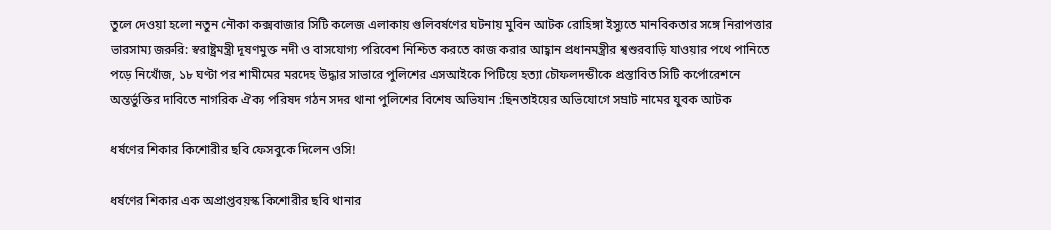তুলে দেওয়া হলো নতুন নৌকা কক্সবাজার সিটি কলেজ এলাকায় গুলিবর্ষণের ঘটনায় মুবিন আটক রোহিঙ্গা ইস্যুতে মানবিকতার সঙ্গে নিরাপত্তার ভারসাম্য জরুরি: স্বরাষ্ট্রমন্ত্রী দূষণমুক্ত নদী ও বাসযোগ্য পরিবেশ নিশ্চিত করতে কাজ করার আহ্বান প্রধানমন্ত্রীর শ্বশুরবাড়ি যাওয়ার পথে পানিতে পড়ে নিখোঁজ, ১৮ ঘণ্টা পর শামীমের মরদেহ উদ্ধার সাভারে পুলিশের এসআইকে পিটিয়ে হত্যা চৌফলদন্ডীকে প্রস্তাবিত সিটি কর্পোরেশনে অন্তর্ভুক্তির দাবিতে নাগরিক ঐক্য পরিষদ গঠন সদর থানা পুলিশের বিশেষ অভিযান :ছিনতাইয়ের অভিযোগে সম্রাট নামের যুবক আটক

ধর্ষণের শিকার কিশোরীর ছবি ফেসবুকে দিলেন ওসি!

ধর্ষণের শিকার এক অপ্রাপ্তবয়স্ক কিশোরীর ছবি থানার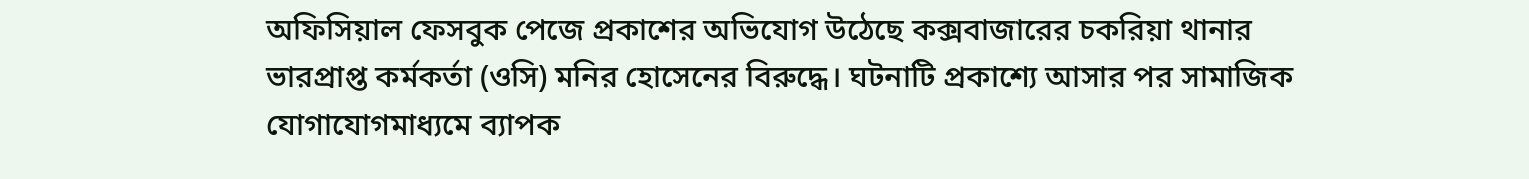অফিসিয়াল ফেসবুক পেজে প্রকাশের অভিযোগ উঠেছে কক্সবাজারের চকরিয়া থানার ভারপ্রাপ্ত কর্মকর্তা (ওসি) মনির হোসেনের বিরুদ্ধে। ঘটনাটি প্রকাশ্যে আসার পর সামাজিক যোগাযোগমাধ্যমে ব্যাপক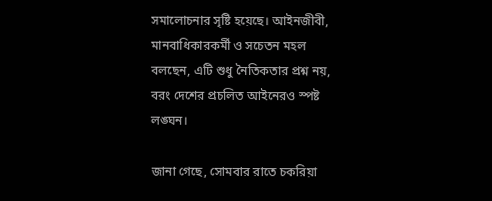সমালোচনার সৃষ্টি হয়েছে। আইনজীবী, মানবাধিকারকর্মী ও সচেতন মহল বলছেন, এটি শুধু নৈতিকতার প্রশ্ন নয়, বরং দেশের প্রচলিত আইনেরও স্পষ্ট লঙ্ঘন।

জানা গেছে, সোমবার রাতে চকরিয়া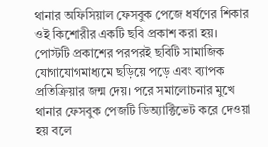থানার অফিসিয়াল ফেসবুক পেজে ধর্ষণের শিকার ওই কিশোরীর একটি ছবি প্রকাশ করা হয়। পোস্টটি প্রকাশের পরপরই ছবিটি সামাজিক যোগাযোগমাধ্যমে ছড়িয়ে পড়ে এবং ব্যাপক প্রতিক্রিয়ার জন্ম দেয়। পরে সমালোচনার মুখে থানার ফেসবুক পেজটি ডিঅ্যাক্টিভেট করে দেওয়া হয় বলে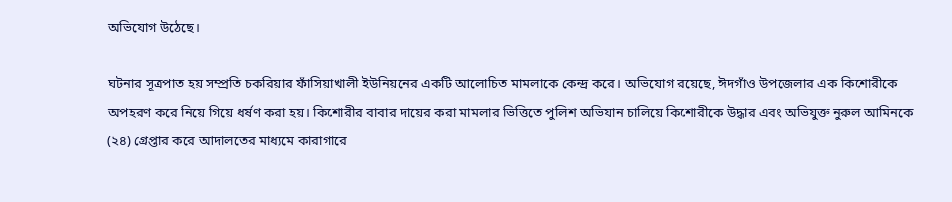অভিযোগ উঠেছে।

ঘটনার সূত্রপাত হয় সম্প্রতি চকরিয়ার ফাঁসিয়াখালী ইউনিয়নের একটি আলোচিত মামলাকে কেন্দ্র করে। অভিযোগ রয়েছে, ঈদগাঁও উপজেলার এক কিশোরীকে অপহরণ করে নিয়ে গিয়ে ধর্ষণ করা হয়। কিশোরীর বাবার দায়ের করা মামলার ভিত্তিতে পুলিশ অভিযান চালিয়ে কিশোরীকে উদ্ধার এবং অভিযুক্ত নুরুল আমিনকে (২৪) গ্রেপ্তার করে আদালতের মাধ্যমে কারাগারে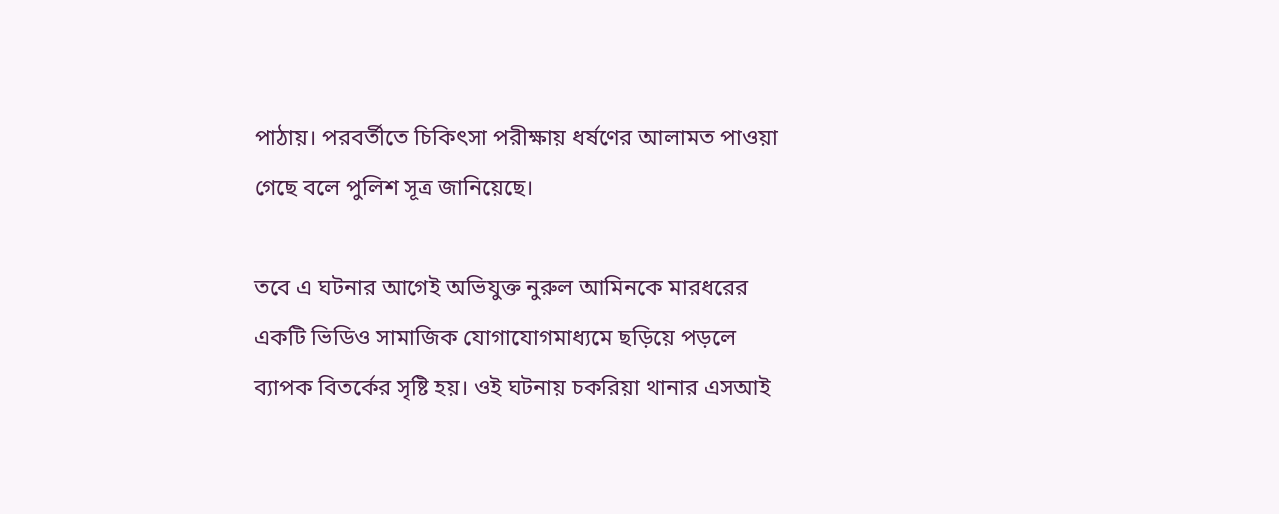পাঠায়। পরবর্তীতে চিকিৎসা পরীক্ষায় ধর্ষণের আলামত পাওয়া গেছে বলে পুলিশ সূত্র জানিয়েছে।

তবে এ ঘটনার আগেই অভিযুক্ত নুরুল আমিনকে মারধরের একটি ভিডিও সামাজিক যোগাযোগমাধ্যমে ছড়িয়ে পড়লে ব্যাপক বিতর্কের সৃষ্টি হয়। ওই ঘটনায় চকরিয়া থানার এসআই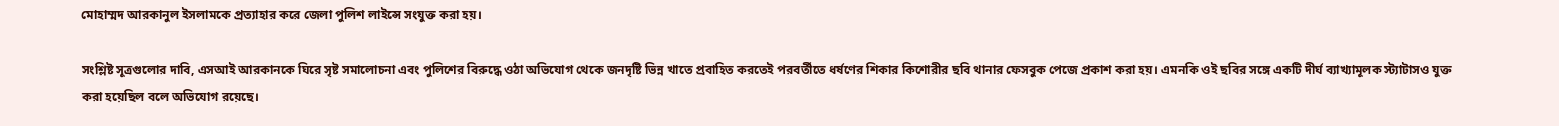মোহাম্মদ আরকানুল ইসলামকে প্রত্যাহার করে জেলা পুলিশ লাইন্সে সংযুক্ত করা হয়।

সংশ্লিষ্ট সূত্রগুলোর দাবি, এসআই আরকানকে ঘিরে সৃষ্ট সমালোচনা এবং পুলিশের বিরুদ্ধে ওঠা অভিযোগ থেকে জনদৃষ্টি ভিন্ন খাতে প্রবাহিত করতেই পরবর্তীতে ধর্ষণের শিকার কিশোরীর ছবি থানার ফেসবুক পেজে প্রকাশ করা হয়। এমনকি ওই ছবির সঙ্গে একটি দীর্ঘ ব্যাখ্যামূলক স্ট্যাটাসও যুক্ত করা হয়েছিল বলে অভিযোগ রয়েছে।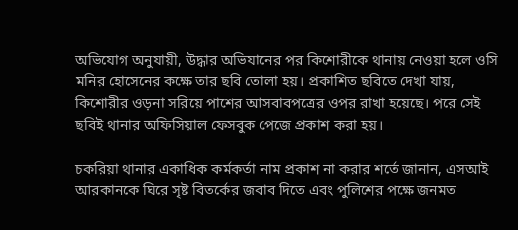অভিযোগ অনুযায়ী, উদ্ধার অভিযানের পর কিশোরীকে থানায় নেওয়া হলে ওসি মনির হোসেনের কক্ষে তার ছবি তোলা হয়। প্রকাশিত ছবিতে দেখা যায়, কিশোরীর ওড়না সরিয়ে পাশের আসবাবপত্রের ওপর রাখা হয়েছে। পরে সেই ছবিই থানার অফিসিয়াল ফেসবুক পেজে প্রকাশ করা হয়।

চকরিয়া থানার একাধিক কর্মকর্তা নাম প্রকাশ না করার শর্তে জানান, এসআই আরকানকে ঘিরে সৃষ্ট বিতর্কের জবাব দিতে এবং পুলিশের পক্ষে জনমত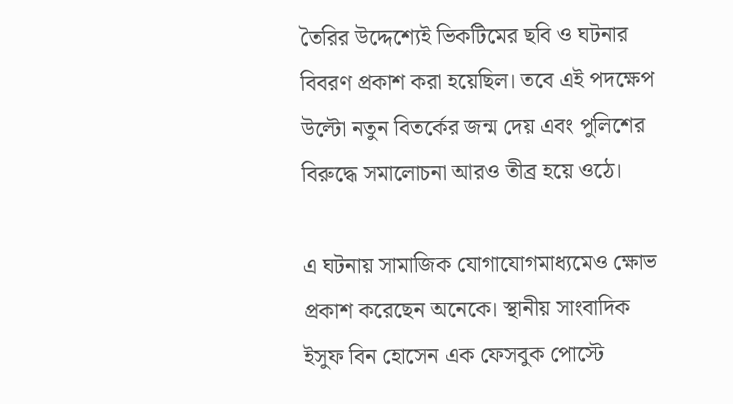তৈরির উদ্দেশ্যেই ভিকটিমের ছবি ও ঘটনার বিবরণ প্রকাশ করা হয়েছিল। তবে এই পদক্ষেপ উল্টো নতুন বিতর্কের জন্ম দেয় এবং পুলিশের বিরুদ্ধে সমালোচনা আরও তীব্র হয়ে ওঠে।

এ ঘটনায় সামাজিক যোগাযোগমাধ্যমেও ক্ষোভ প্রকাশ করেছেন অনেকে। স্থানীয় সাংবাদিক ইসুফ বিন হোসেন এক ফেসবুক পোস্টে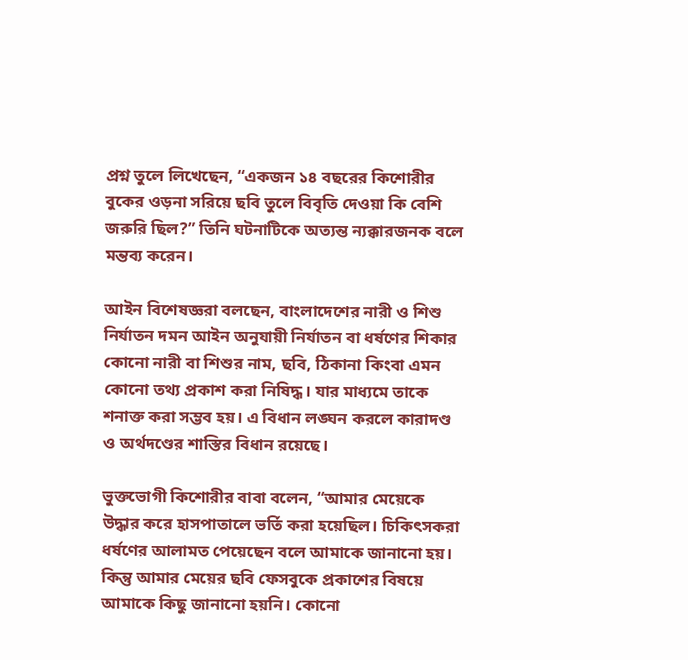প্রশ্ন তুলে লিখেছেন, “একজন ১৪ বছরের কিশোরীর বুকের ওড়না সরিয়ে ছবি তুলে বিবৃতি দেওয়া কি বেশি জরুরি ছিল?” তিনি ঘটনাটিকে অত্যন্ত ন্যক্কারজনক বলে মন্তব্য করেন।

আইন বিশেষজ্ঞরা বলছেন, বাংলাদেশের নারী ও শিশু নির্যাতন দমন আইন অনুযায়ী নির্যাতন বা ধর্ষণের শিকার কোনো নারী বা শিশুর নাম, ছবি, ঠিকানা কিংবা এমন কোনো তথ্য প্রকাশ করা নিষিদ্ধ। যার মাধ্যমে তাকে শনাক্ত করা সম্ভব হয়। এ বিধান লঙ্ঘন করলে কারাদণ্ড ও অর্থদণ্ডের শাস্তির বিধান রয়েছে।

ভুক্তভোগী কিশোরীর বাবা বলেন, “আমার মেয়েকে উদ্ধার করে হাসপাতালে ভর্তি করা হয়েছিল। চিকিৎসকরা ধর্ষণের আলামত পেয়েছেন বলে আমাকে জানানো হয়। কিন্তু আমার মেয়ের ছবি ফেসবুকে প্রকাশের বিষয়ে আমাকে কিছু জানানো হয়নি। কোনো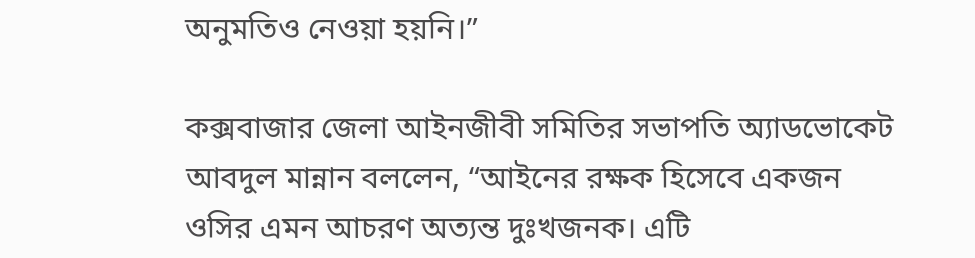অনুমতিও নেওয়া হয়নি।”

কক্সবাজার জেলা আইনজীবী সমিতির সভাপতি অ্যাডভোকেট আবদুল মান্নান বললেন, “আইনের রক্ষক হিসেবে একজন ওসির এমন আচরণ অত্যন্ত দুঃখজনক। এটি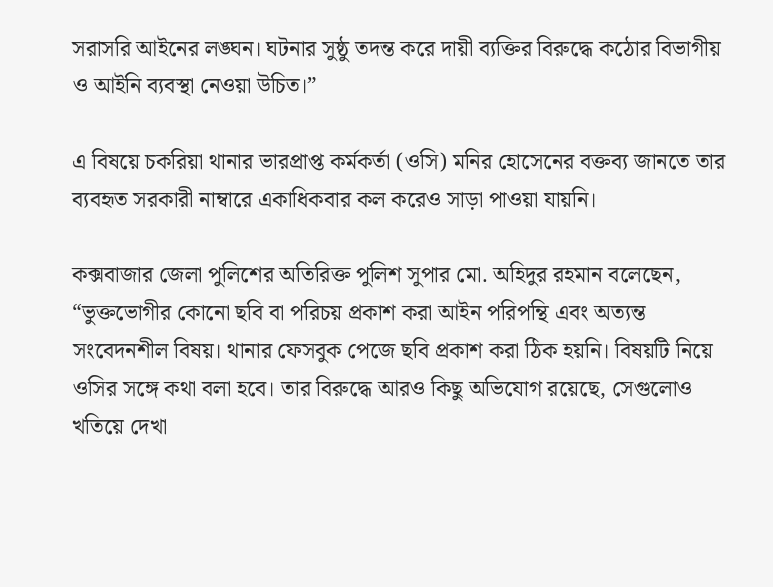সরাসরি আইনের লঙ্ঘন। ঘটনার সুষ্ঠু তদন্ত করে দায়ী ব্যক্তির বিরুদ্ধে কঠোর বিভাগীয় ও আইনি ব্যবস্থা নেওয়া উচিত।”

এ বিষয়ে চকরিয়া থানার ভারপ্রাপ্ত কর্মকর্তা (ওসি) মনির হোসেনের বক্তব্য জানতে তার ব্যবহৃত সরকারী নাম্বারে একাধিকবার কল করেও সাড়া পাওয়া যায়নি।

কক্সবাজার জেলা পুলিশের অতিরিক্ত পুলিশ সুপার মো. অহিদুর রহমান বলেছেন, “ভুক্তভোগীর কোনো ছবি বা পরিচয় প্রকাশ করা আইন পরিপন্থি এবং অত্যন্ত সংবেদনশীল বিষয়। থানার ফেসবুক পেজে ছবি প্রকাশ করা ঠিক হয়নি। বিষয়টি নিয়ে ওসির সঙ্গে কথা বলা হবে। তার বিরুদ্ধে আরও কিছু অভিযোগ রয়েছে, সেগুলোও খতিয়ে দেখা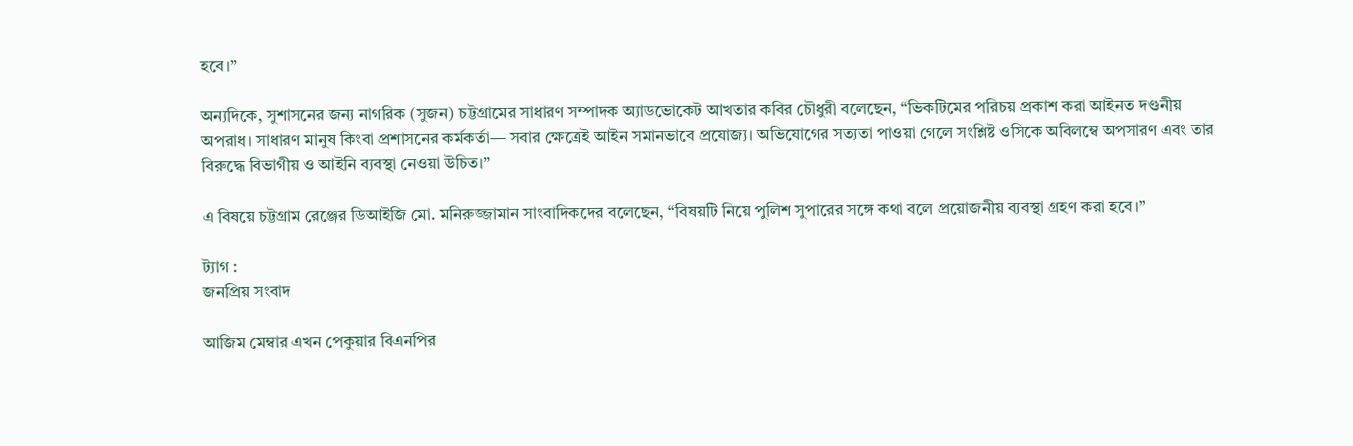হবে।”

অন্যদিকে, সুশাসনের জন্য নাগরিক (সুজন) চট্টগ্রামের সাধারণ সম্পাদক অ্যাডভোকেট আখতার কবির চৌধুরী বলেছেন, “ভিকটিমের পরিচয় প্রকাশ করা আইনত দণ্ডনীয় অপরাধ। সাধারণ মানুষ কিংবা প্রশাসনের কর্মকর্তা— সবার ক্ষেত্রেই আইন সমানভাবে প্রযোজ্য। অভিযোগের সত্যতা পাওয়া গেলে সংশ্লিষ্ট ওসিকে অবিলম্বে অপসারণ এবং তার বিরুদ্ধে বিভাগীয় ও আইনি ব্যবস্থা নেওয়া উচিত।”

এ বিষয়ে চট্টগ্রাম রেঞ্জের ডিআইজি মো. মনিরুজ্জামান সাংবাদিকদের বলেছেন, “বিষয়টি নিয়ে পুলিশ সুপারের সঙ্গে কথা বলে প্রয়োজনীয় ব্যবস্থা গ্রহণ করা হবে।”

ট্যাগ :
জনপ্রিয় সংবাদ

আজিম মেম্বার এখন পেকুয়ার বিএনপির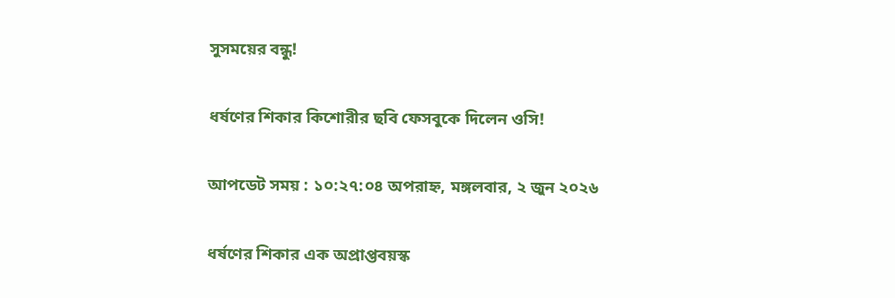সুসময়ের বন্ধু!

ধর্ষণের শিকার কিশোরীর ছবি ফেসবুকে দিলেন ওসি!

আপডেট সময় : ১০:২৭:০৪ অপরাহ্ন, মঙ্গলবার, ২ জুন ২০২৬

ধর্ষণের শিকার এক অপ্রাপ্তবয়স্ক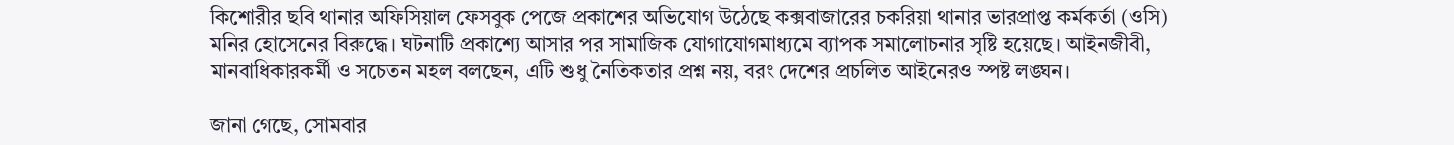কিশোরীর ছবি থানার অফিসিয়াল ফেসবুক পেজে প্রকাশের অভিযোগ উঠেছে কক্সবাজারের চকরিয়া থানার ভারপ্রাপ্ত কর্মকর্তা (ওসি) মনির হোসেনের বিরুদ্ধে। ঘটনাটি প্রকাশ্যে আসার পর সামাজিক যোগাযোগমাধ্যমে ব্যাপক সমালোচনার সৃষ্টি হয়েছে। আইনজীবী, মানবাধিকারকর্মী ও সচেতন মহল বলছেন, এটি শুধু নৈতিকতার প্রশ্ন নয়, বরং দেশের প্রচলিত আইনেরও স্পষ্ট লঙ্ঘন।

জানা গেছে, সোমবার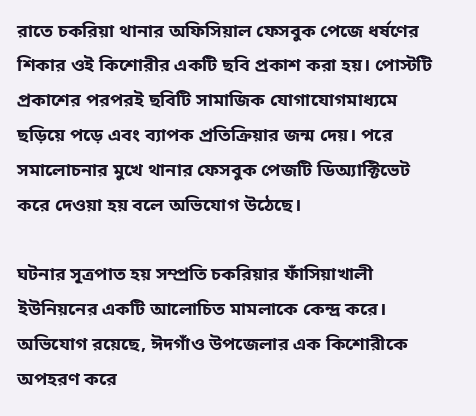রাতে চকরিয়া থানার অফিসিয়াল ফেসবুক পেজে ধর্ষণের শিকার ওই কিশোরীর একটি ছবি প্রকাশ করা হয়। পোস্টটি প্রকাশের পরপরই ছবিটি সামাজিক যোগাযোগমাধ্যমে ছড়িয়ে পড়ে এবং ব্যাপক প্রতিক্রিয়ার জন্ম দেয়। পরে সমালোচনার মুখে থানার ফেসবুক পেজটি ডিঅ্যাক্টিভেট করে দেওয়া হয় বলে অভিযোগ উঠেছে।

ঘটনার সূত্রপাত হয় সম্প্রতি চকরিয়ার ফাঁসিয়াখালী ইউনিয়নের একটি আলোচিত মামলাকে কেন্দ্র করে। অভিযোগ রয়েছে, ঈদগাঁও উপজেলার এক কিশোরীকে অপহরণ করে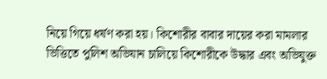নিয়ে গিয়ে ধর্ষণ করা হয়। কিশোরীর বাবার দায়ের করা মামলার ভিত্তিতে পুলিশ অভিযান চালিয়ে কিশোরীকে উদ্ধার এবং অভিযুক্ত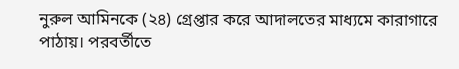নুরুল আমিনকে (২৪) গ্রেপ্তার করে আদালতের মাধ্যমে কারাগারে পাঠায়। পরবর্তীতে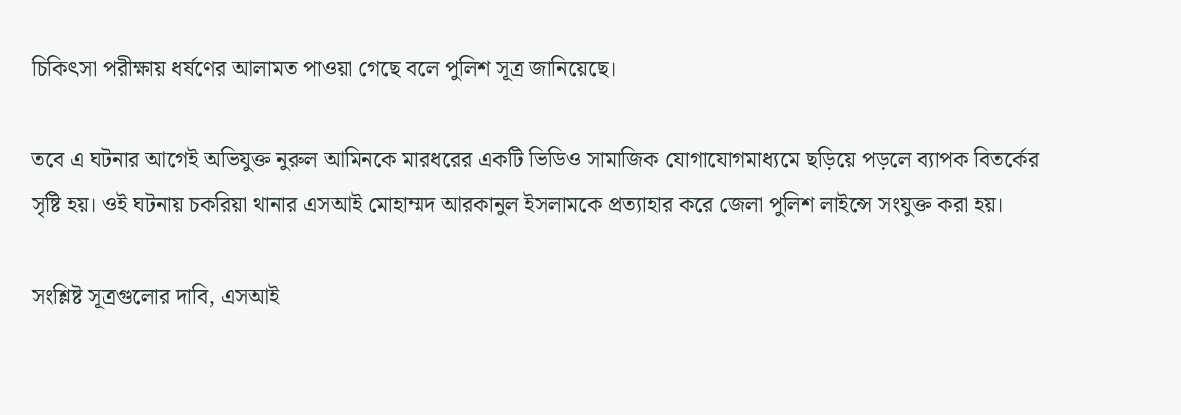চিকিৎসা পরীক্ষায় ধর্ষণের আলামত পাওয়া গেছে বলে পুলিশ সূত্র জানিয়েছে।

তবে এ ঘটনার আগেই অভিযুক্ত নুরুল আমিনকে মারধরের একটি ভিডিও সামাজিক যোগাযোগমাধ্যমে ছড়িয়ে পড়লে ব্যাপক বিতর্কের সৃষ্টি হয়। ওই ঘটনায় চকরিয়া থানার এসআই মোহাম্মদ আরকানুল ইসলামকে প্রত্যাহার করে জেলা পুলিশ লাইন্সে সংযুক্ত করা হয়।

সংশ্লিষ্ট সূত্রগুলোর দাবি, এসআই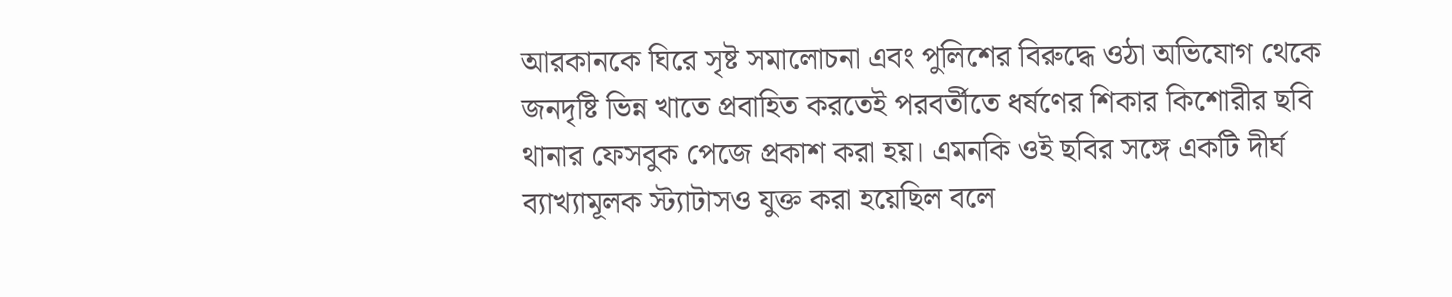আরকানকে ঘিরে সৃষ্ট সমালোচনা এবং পুলিশের বিরুদ্ধে ওঠা অভিযোগ থেকে জনদৃষ্টি ভিন্ন খাতে প্রবাহিত করতেই পরবর্তীতে ধর্ষণের শিকার কিশোরীর ছবি থানার ফেসবুক পেজে প্রকাশ করা হয়। এমনকি ওই ছবির সঙ্গে একটি দীর্ঘ ব্যাখ্যামূলক স্ট্যাটাসও যুক্ত করা হয়েছিল বলে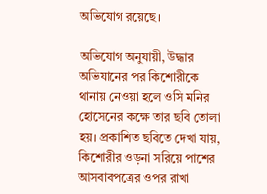অভিযোগ রয়েছে।

অভিযোগ অনুযায়ী, উদ্ধার অভিযানের পর কিশোরীকে থানায় নেওয়া হলে ওসি মনির হোসেনের কক্ষে তার ছবি তোলা হয়। প্রকাশিত ছবিতে দেখা যায়, কিশোরীর ওড়না সরিয়ে পাশের আসবাবপত্রের ওপর রাখা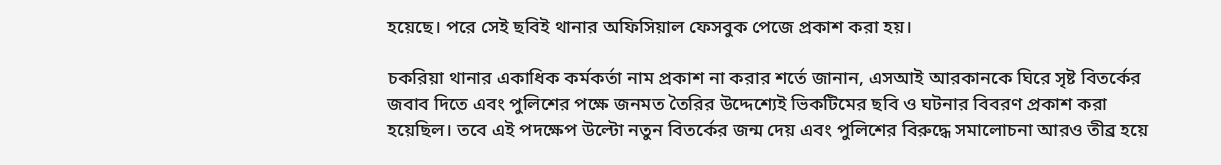হয়েছে। পরে সেই ছবিই থানার অফিসিয়াল ফেসবুক পেজে প্রকাশ করা হয়।

চকরিয়া থানার একাধিক কর্মকর্তা নাম প্রকাশ না করার শর্তে জানান, এসআই আরকানকে ঘিরে সৃষ্ট বিতর্কের জবাব দিতে এবং পুলিশের পক্ষে জনমত তৈরির উদ্দেশ্যেই ভিকটিমের ছবি ও ঘটনার বিবরণ প্রকাশ করা হয়েছিল। তবে এই পদক্ষেপ উল্টো নতুন বিতর্কের জন্ম দেয় এবং পুলিশের বিরুদ্ধে সমালোচনা আরও তীব্র হয়ে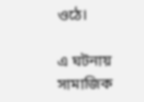ওঠে।

এ ঘটনায় সামাজিক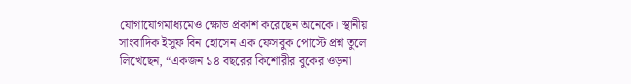যোগাযোগমাধ্যমেও ক্ষোভ প্রকাশ করেছেন অনেকে। স্থানীয় সাংবাদিক ইসুফ বিন হোসেন এক ফেসবুক পোস্টে প্রশ্ন তুলে লিখেছেন, “একজন ১৪ বছরের কিশোরীর বুকের ওড়না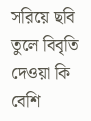সরিয়ে ছবি তুলে বিবৃতি দেওয়া কি বেশি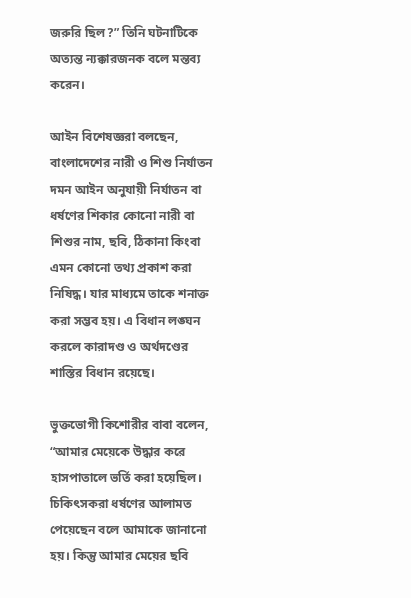জরুরি ছিল?” তিনি ঘটনাটিকে অত্যন্ত ন্যক্কারজনক বলে মন্তব্য করেন।

আইন বিশেষজ্ঞরা বলছেন, বাংলাদেশের নারী ও শিশু নির্যাতন দমন আইন অনুযায়ী নির্যাতন বা ধর্ষণের শিকার কোনো নারী বা শিশুর নাম, ছবি, ঠিকানা কিংবা এমন কোনো তথ্য প্রকাশ করা নিষিদ্ধ। যার মাধ্যমে তাকে শনাক্ত করা সম্ভব হয়। এ বিধান লঙ্ঘন করলে কারাদণ্ড ও অর্থদণ্ডের শাস্তির বিধান রয়েছে।

ভুক্তভোগী কিশোরীর বাবা বলেন, “আমার মেয়েকে উদ্ধার করে হাসপাতালে ভর্তি করা হয়েছিল। চিকিৎসকরা ধর্ষণের আলামত পেয়েছেন বলে আমাকে জানানো হয়। কিন্তু আমার মেয়ের ছবি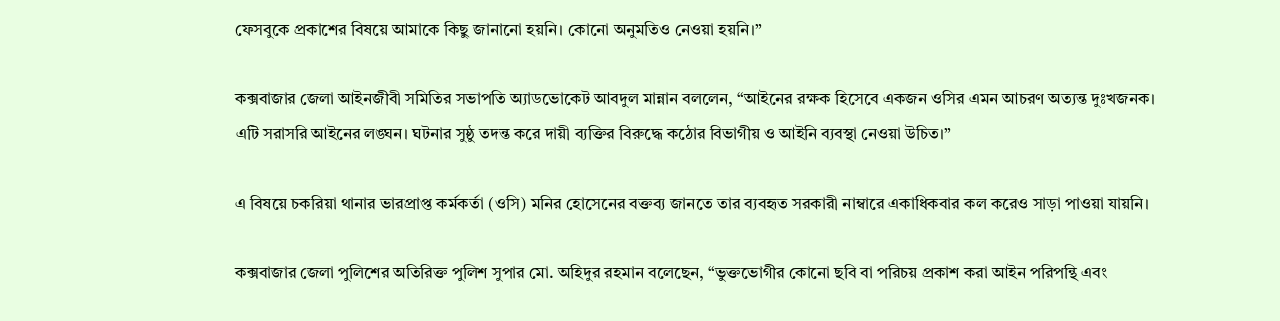ফেসবুকে প্রকাশের বিষয়ে আমাকে কিছু জানানো হয়নি। কোনো অনুমতিও নেওয়া হয়নি।”

কক্সবাজার জেলা আইনজীবী সমিতির সভাপতি অ্যাডভোকেট আবদুল মান্নান বললেন, “আইনের রক্ষক হিসেবে একজন ওসির এমন আচরণ অত্যন্ত দুঃখজনক। এটি সরাসরি আইনের লঙ্ঘন। ঘটনার সুষ্ঠু তদন্ত করে দায়ী ব্যক্তির বিরুদ্ধে কঠোর বিভাগীয় ও আইনি ব্যবস্থা নেওয়া উচিত।”

এ বিষয়ে চকরিয়া থানার ভারপ্রাপ্ত কর্মকর্তা (ওসি) মনির হোসেনের বক্তব্য জানতে তার ব্যবহৃত সরকারী নাম্বারে একাধিকবার কল করেও সাড়া পাওয়া যায়নি।

কক্সবাজার জেলা পুলিশের অতিরিক্ত পুলিশ সুপার মো. অহিদুর রহমান বলেছেন, “ভুক্তভোগীর কোনো ছবি বা পরিচয় প্রকাশ করা আইন পরিপন্থি এবং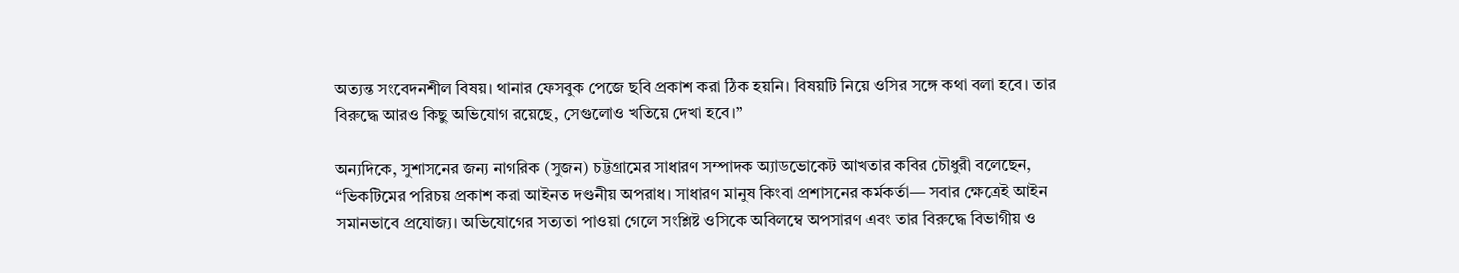অত্যন্ত সংবেদনশীল বিষয়। থানার ফেসবুক পেজে ছবি প্রকাশ করা ঠিক হয়নি। বিষয়টি নিয়ে ওসির সঙ্গে কথা বলা হবে। তার বিরুদ্ধে আরও কিছু অভিযোগ রয়েছে, সেগুলোও খতিয়ে দেখা হবে।”

অন্যদিকে, সুশাসনের জন্য নাগরিক (সুজন) চট্টগ্রামের সাধারণ সম্পাদক অ্যাডভোকেট আখতার কবির চৌধুরী বলেছেন, “ভিকটিমের পরিচয় প্রকাশ করা আইনত দণ্ডনীয় অপরাধ। সাধারণ মানুষ কিংবা প্রশাসনের কর্মকর্তা— সবার ক্ষেত্রেই আইন সমানভাবে প্রযোজ্য। অভিযোগের সত্যতা পাওয়া গেলে সংশ্লিষ্ট ওসিকে অবিলম্বে অপসারণ এবং তার বিরুদ্ধে বিভাগীয় ও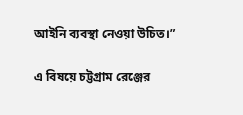আইনি ব্যবস্থা নেওয়া উচিত।”

এ বিষয়ে চট্টগ্রাম রেঞ্জের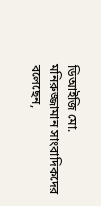ডিআইজি মো. মনিরুজ্জামান সাংবাদিকদের বলেছেন,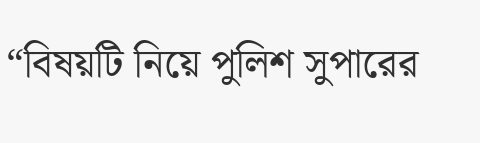“বিষয়টি নিয়ে পুলিশ সুপারের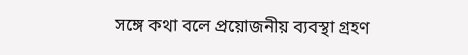সঙ্গে কথা বলে প্রয়োজনীয় ব্যবস্থা গ্রহণ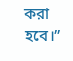করা হবে।”